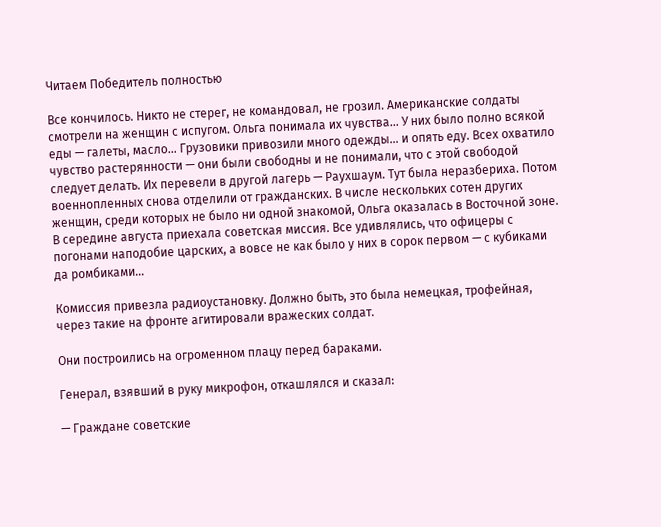Читаем Победитель полностью

Все кончилось. Никто не стерег, не командовал, не грозил. Американские солдаты смотрели на женщин с испугом. Ольга понимала их чувства… У них было полно всякой еды — галеты, масло… Грузовики привозили много одежды… и опять еду. Всех охватило чувство растерянности — они были свободны и не понимали, что с этой свободой следует делать. Их перевели в другой лагерь — Раухшаум. Тут была неразбериха. Потом военнопленных снова отделили от гражданских. В числе нескольких сотен других женщин, среди которых не было ни одной знакомой, Ольга оказалась в Восточной зоне. В середине августа приехала советская миссия. Все удивлялись, что офицеры с погонами наподобие царских, а вовсе не как было у них в сорок первом — с кубиками да ромбиками…

Комиссия привезла радиоустановку. Должно быть, это была немецкая, трофейная, через такие на фронте агитировали вражеских солдат.

Они построились на огроменном плацу перед бараками.

Генерал, взявший в руку микрофон, откашлялся и сказал:

— Граждане советские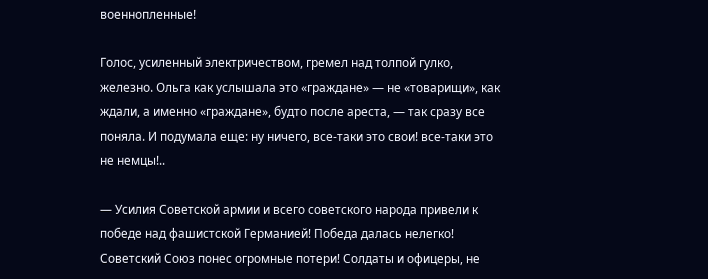военнопленные!

Голос, усиленный электричеством, гремел над толпой гулко, железно. Ольга как услышала это «граждане» — не «товарищи», как ждали, а именно «граждане», будто после ареста, — так сразу все поняла. И подумала еще: ну ничего, все-таки это свои! все-таки это не немцы!..

— Усилия Советской армии и всего советского народа привели к победе над фашистской Германией! Победа далась нелегко! Советский Союз понес огромные потери! Солдаты и офицеры, не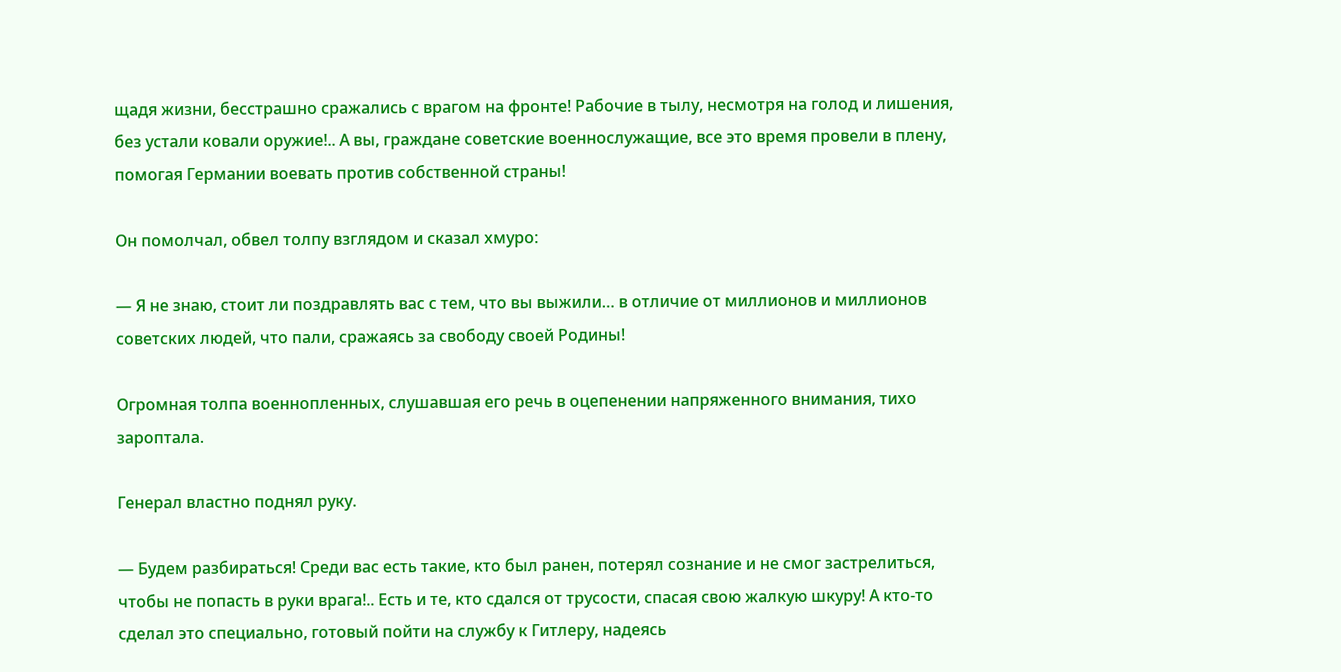щадя жизни, бесстрашно сражались с врагом на фронте! Рабочие в тылу, несмотря на голод и лишения, без устали ковали оружие!.. А вы, граждане советские военнослужащие, все это время провели в плену, помогая Германии воевать против собственной страны!

Он помолчал, обвел толпу взглядом и сказал хмуро:

— Я не знаю, стоит ли поздравлять вас с тем, что вы выжили… в отличие от миллионов и миллионов советских людей, что пали, сражаясь за свободу своей Родины!

Огромная толпа военнопленных, слушавшая его речь в оцепенении напряженного внимания, тихо зароптала.

Генерал властно поднял руку.

— Будем разбираться! Среди вас есть такие, кто был ранен, потерял сознание и не смог застрелиться, чтобы не попасть в руки врага!.. Есть и те, кто сдался от трусости, спасая свою жалкую шкуру! А кто-то сделал это специально, готовый пойти на службу к Гитлеру, надеясь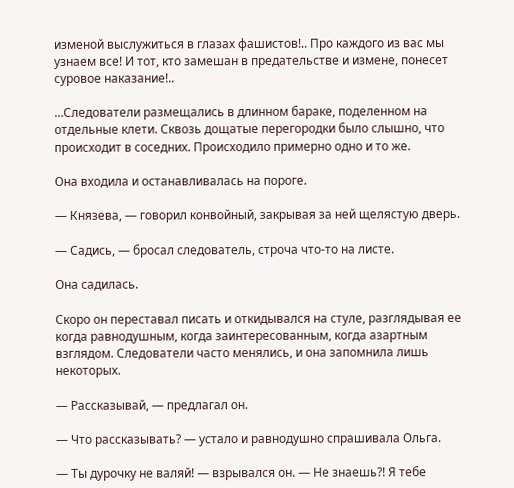изменой выслужиться в глазах фашистов!.. Про каждого из вас мы узнаем все! И тот, кто замешан в предательстве и измене, понесет суровое наказание!..

…Следователи размещались в длинном бараке, поделенном на отдельные клети. Сквозь дощатые перегородки было слышно, что происходит в соседних. Происходило примерно одно и то же.

Она входила и останавливалась на пороге.

— Князева, — говорил конвойный, закрывая за ней щелястую дверь.

— Садись, — бросал следователь, строча что-то на листе.

Она садилась.

Скоро он переставал писать и откидывался на стуле, разглядывая ее когда равнодушным, когда заинтересованным, когда азартным взглядом. Следователи часто менялись, и она запомнила лишь некоторых.

— Рассказывай, — предлагал он.

— Что рассказывать? — устало и равнодушно спрашивала Ольга.

— Ты дурочку не валяй! — взрывался он. — Не знаешь?! Я тебе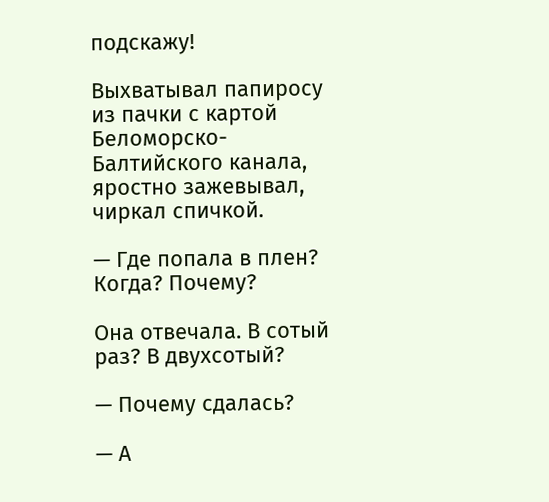подскажу!

Выхватывал папиросу из пачки с картой Беломорско-Балтийского канала, яростно зажевывал, чиркал спичкой.

— Где попала в плен? Когда? Почему?

Она отвечала. В сотый раз? В двухсотый?

— Почему сдалась?

— А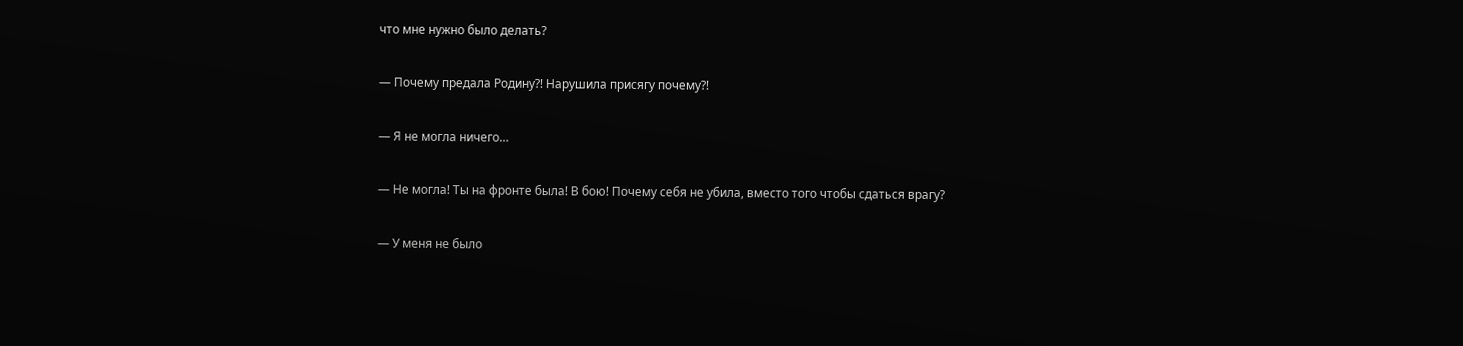что мне нужно было делать?

— Почему предала Родину?! Нарушила присягу почему?!

— Я не могла ничего…

— Не могла! Ты на фронте была! В бою! Почему себя не убила, вместо того чтобы сдаться врагу?

— У меня не было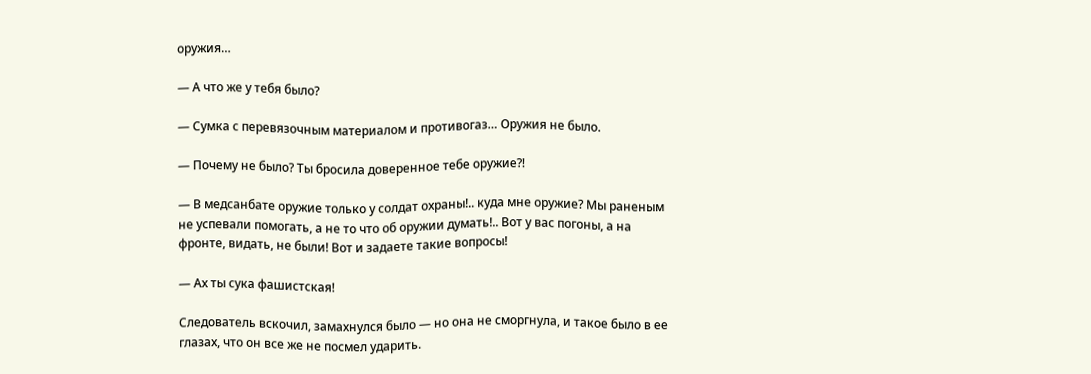оружия…

— А что же у тебя было?

— Сумка с перевязочным материалом и противогаз… Оружия не было.

— Почему не было? Ты бросила доверенное тебе оружие?!

— В медсанбате оружие только у солдат охраны!.. куда мне оружие? Мы раненым не успевали помогать, а не то что об оружии думать!.. Вот у вас погоны, а на фронте, видать, не были! Вот и задаете такие вопросы!

— Ах ты сука фашистская!

Следователь вскочил, замахнулся было — но она не сморгнула, и такое было в ее глазах, что он все же не посмел ударить.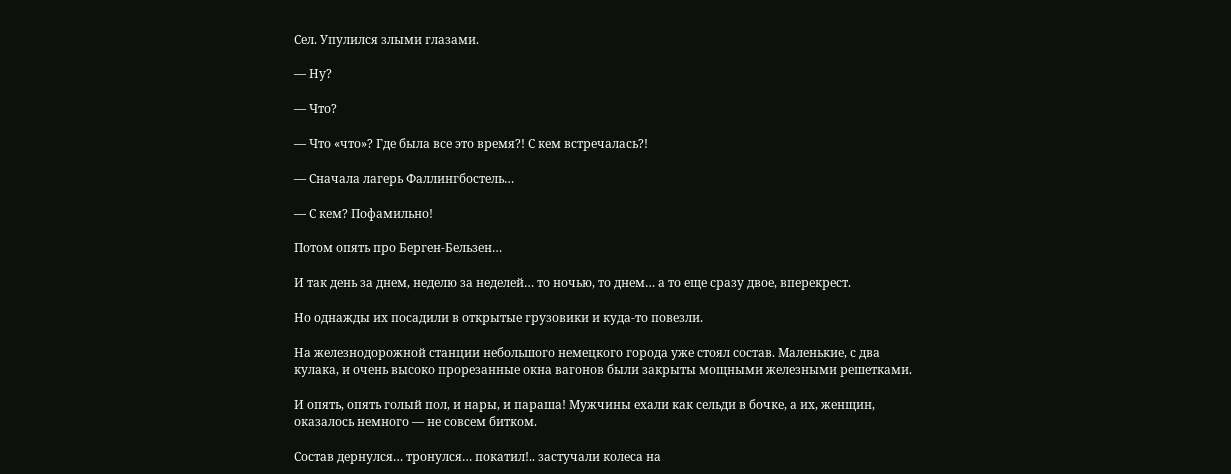Сел. Упулился злыми глазами.

— Ну?

— Что?

— Что «что»? Где была все это время?! С кем встречалась?!

— Сначала лагерь Фаллингбостель…

— С кем? Пофамильно!

Потом опять про Берген-Бельзен…

И так день за днем, неделю за неделей… то ночью, то днем… а то еще сразу двое, вперекрест.

Но однажды их посадили в открытые грузовики и куда-то повезли.

На железнодорожной станции небольшого немецкого города уже стоял состав. Маленькие, с два кулака, и очень высоко прорезанные окна вагонов были закрыты мощными железными решетками.

И опять, опять голый пол, и нары, и параша! Мужчины ехали как сельди в бочке, а их, женщин, оказалось немного — не совсем битком.

Состав дернулся… тронулся… покатил!.. застучали колеса на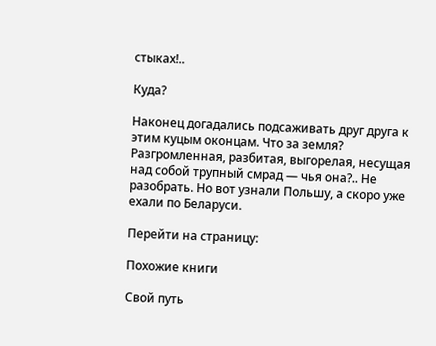стыках!..

Куда?

Наконец догадались подсаживать друг друга к этим куцым оконцам. Что за земля? Разгромленная, разбитая, выгорелая, несущая над собой трупный смрад — чья она?.. Не разобрать. Но вот узнали Польшу, а скоро уже ехали по Беларуси.

Перейти на страницу:

Похожие книги

Свой путь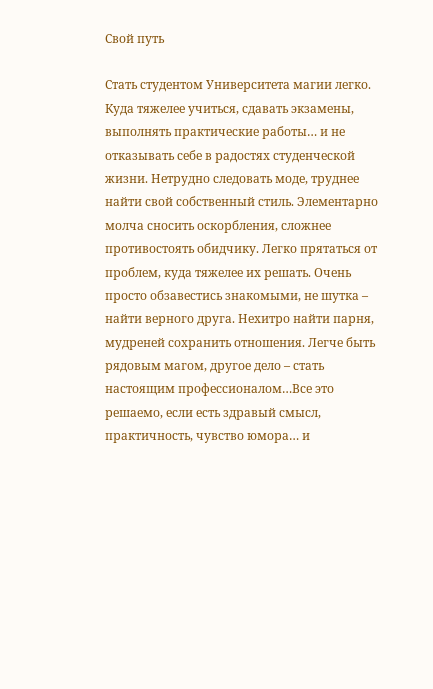Свой путь

Стать студентом Университета магии легко. Куда тяжелее учиться, сдавать экзамены, выполнять практические работы… и не отказывать себе в радостях студенческой жизни. Нетрудно следовать моде, труднее найти свой собственный стиль. Элементарно молча сносить оскорбления, сложнее противостоять обидчику. Легко прятаться от проблем, куда тяжелее их решать. Очень просто обзавестись знакомыми, не шутка – найти верного друга. Нехитро найти парня, мудреней сохранить отношения. Легче быть рядовым магом, другое дело – стать настоящим профессионалом…Все это решаемо, если есть здравый смысл, практичность, чувство юмора… и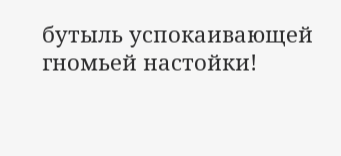бутыль успокаивающей гномьей настойки!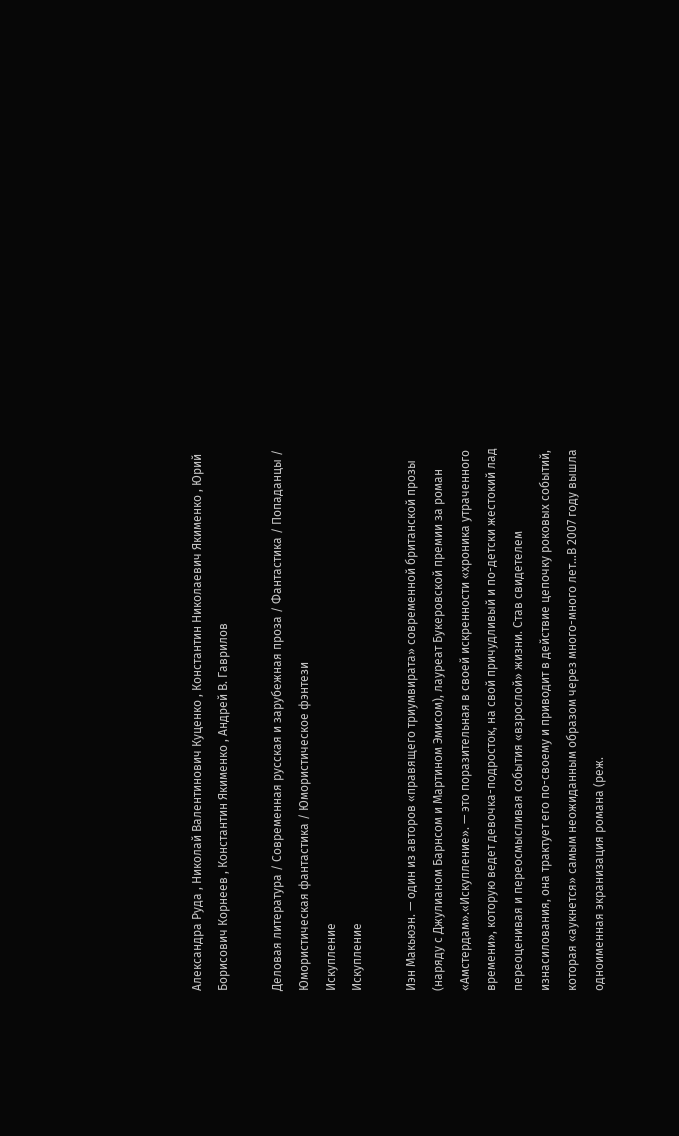Александра Руда , Николай Валентинович Куценко , Константин Николаевич Якименко , Юрий Борисович Корнеев , Константин Якименко , Андрей В. Гаврилов

Деловая литература / Современная русская и зарубежная проза / Фантастика / Попаданцы / Юмористическая фантастика / Юмористическое фэнтези
Искупление
Искупление

Иэн Макьюэн. — один из авторов «правящего триумвирата» современной британской прозы (наряду с Джулианом Барнсом и Мартином Эмисом), лауреат Букеровской премии за роман «Амстердам».«Искупление». — это поразительная в своей искренности «хроника утраченного времени», которую ведет девочка-подросток, на свой причудливый и по-детски жестокий лад переоценивая и переосмысливая события «взрослой» жизни. Став свидетелем изнасилования, она трактует его по-своему и приводит в действие цепочку роковых событий, которая «аукнется» самым неожиданным образом через много-много лет…В 2007 году вышла одноименная экранизация романа (реж.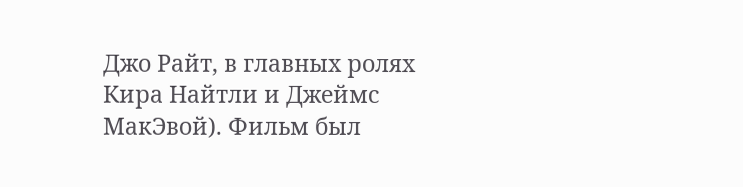Джо Райт, в главных ролях Кира Найтли и Джеймс МакЭвой). Фильм был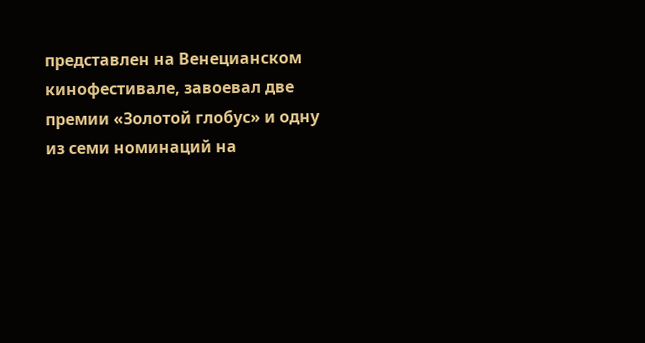представлен на Венецианском кинофестивале, завоевал две премии «Золотой глобус» и одну из семи номинаций на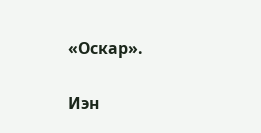«Оскар».

Иэн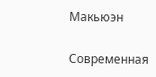Макьюэн

Современная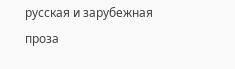русская и зарубежная проза